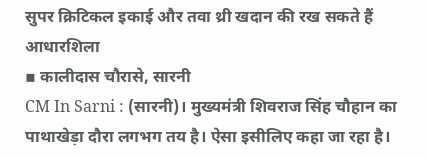सुपर क्रिटिकल इकाई और तवा थ्री खदान की रख सकते हैं आधारशिला
▪ कालीदास चौरासे, सारनी
CM In Sarni : (सारनी)। मुख्यमंत्री शिवराज सिंह चौहान का पाथाखेड़ा दौरा लगभग तय है। ऐसा इसीलिए कहा जा रहा है।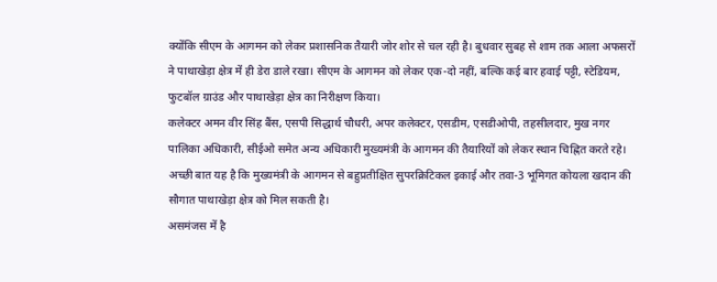क्योंकि सीएम के आगमन को लेकर प्रशासनिक तैयारी जोर शोर से चल रही है। बुधवार सुबह से शाम तक आला अफसरों ने पाथाखेड़ा क्षेत्र में ही डेरा डाले रखा। सीएम के आगमन को लेकर एक-दो नहीं, बल्कि कई बार हवाई पट्टी, स्टेडियम, फुटबॉल ग्राउंड और पाथाखेड़ा क्षेत्र का निरीक्षण किया।
कलेक्टर अमन वीर सिंह बैंस, एसपी सिद्धार्थ चौधरी, अपर कलेक्टर, एसडीम, एसडीओपी, तहसीलदार, मुख नगर पालिका अधिकारी, सीईओ समेत अन्य अधिकारी मुख्यमंत्री के आगमन की तैयारियों को लेकर स्थान चिह्नित करते रहे। अच्छी बात यह है कि मुख्यमंत्री के आगमन से बहुप्रतीक्षित सुपरक्रिटिकल इकाई और तवा-3 भूमिगत कोयला खदान की सौगात पाथाखेड़ा क्षेत्र को मिल सकती है।
असमंजस में है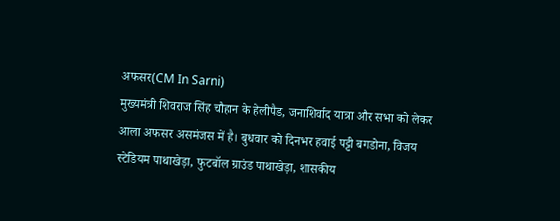अफसर(CM In Sarni)
मुख्यमंत्री शिवराज सिंह चौहान के हेलीपैड, जनाशिर्वाद यात्रा और सभा को लेकर आला अफसर असमंजस में है। बुधवार को दिनभर हवाई पट्टी बगडोना, विजय स्टेडियम पाथाखेड़ा, फुटबॉल ग्राउंड पाथाखेड़ा, शासकीय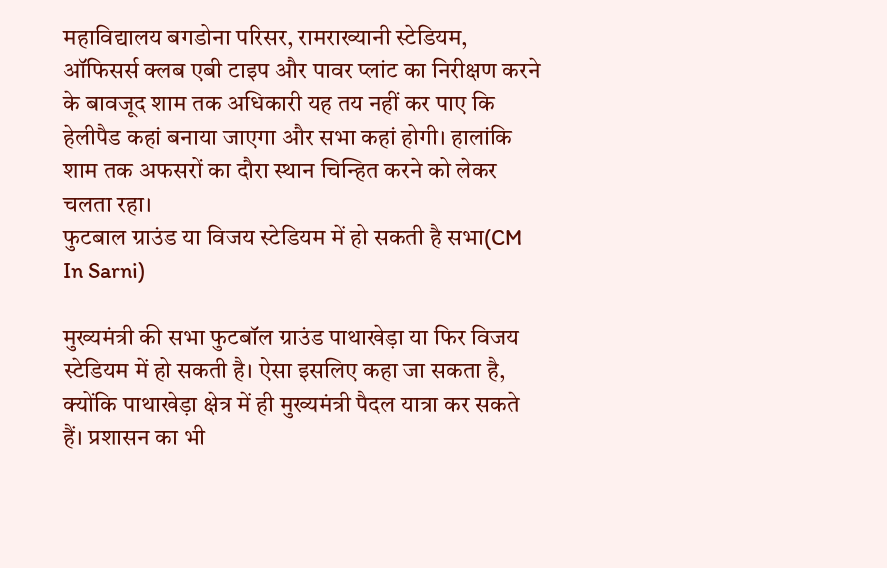महाविद्यालय बगडोना परिसर, रामराख्यानी स्टेडियम, ऑफिसर्स क्लब एबी टाइप और पावर प्लांट का निरीक्षण करने के बावजूद शाम तक अधिकारी यह तय नहीं कर पाए कि हेलीपैड कहां बनाया जाएगा और सभा कहां होगी। हालांकि शाम तक अफसरों का दौरा स्थान चिन्हित करने को लेकर चलता रहा।
फुटबाल ग्राउंड या विजय स्टेडियम में हो सकती है सभा(CM In Sarni)

मुख्यमंत्री की सभा फुटबॉल ग्राउंड पाथाखेड़ा या फिर विजय स्टेडियम में हो सकती है। ऐसा इसलिए कहा जा सकता है, क्योंकि पाथाखेड़ा क्षेत्र में ही मुख्यमंत्री पैदल यात्रा कर सकते हैं। प्रशासन का भी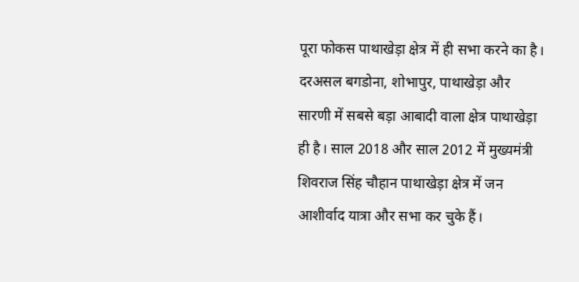पूरा फोकस पाथाखेड़ा क्षेत्र में ही सभा करने का है। दरअसल बगडोना, शोभापुर, पाथाखेड़ा और सारणी में सबसे बड़ा आबादी वाला क्षेत्र पाथाखेड़ा ही है। साल 2018 और साल 2012 में मुख्यमंत्री शिवराज सिंह चौहान पाथाखेड़ा क्षेत्र में जन आशीर्वाद यात्रा और सभा कर चुके हैं।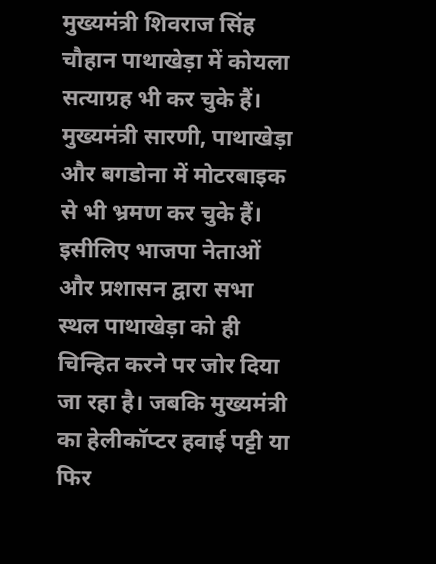मुख्यमंत्री शिवराज सिंह चौहान पाथाखेड़ा में कोयला सत्याग्रह भी कर चुके हैं। मुख्यमंत्री सारणी, पाथाखेड़ा और बगडोना में मोटरबाइक से भी भ्रमण कर चुके हैं। इसीलिए भाजपा नेताओं और प्रशासन द्वारा सभा स्थल पाथाखेड़ा को ही चिन्हित करने पर जोर दिया जा रहा है। जबकि मुख्यमंत्री का हेलीकॉप्टर हवाई पट्टी या फिर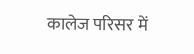कालेज परिसर में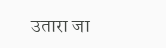उतारा जा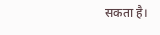सकता है।